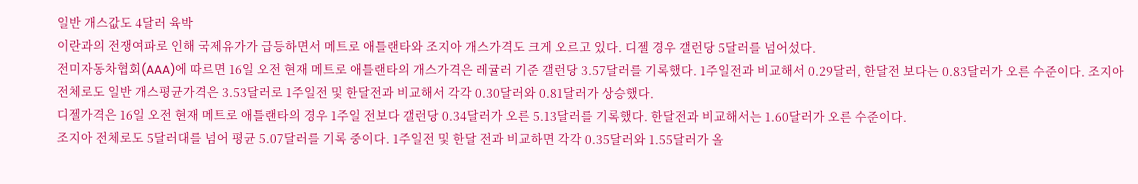일반 개스값도 4달러 육박
이란과의 전쟁여파로 인해 국제유가가 급등하면서 메트로 애틀랜타와 조지아 개스가격도 크게 오르고 있다. 디젤 경우 갤런당 5달러를 넘어섰다.
전미자동차협회(AAA)에 따르면 16일 오전 현재 메트로 애틀랜타의 개스가격은 레귤러 기준 갤런당 3.57달러를 기록했다. 1주일전과 비교해서 0.29달러, 한달전 보다는 0.83달러가 오른 수준이다. 조지아 전체로도 일반 개스평균가격은 3.53달러로 1주일전 및 한달전과 비교해서 각각 0.30달러와 0.81달러가 상승했다.
디젤가격은 16일 오전 현재 메트로 애틀랜타의 경우 1주일 전보다 갤런당 0.34달러가 오른 5.13달러를 기록했다. 한달전과 비교해서는 1.60달러가 오른 수준이다.
조지아 전체로도 5달러대를 넘어 평균 5.07달러를 기록 중이다. 1주일전 및 한달 전과 비교하면 각각 0.35달러와 1.55달러가 올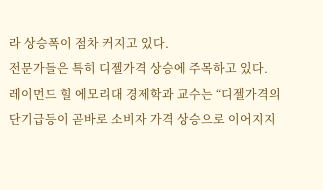라 상승폭이 점차 커지고 있다.
전문가들은 특히 디젤가격 상승에 주목하고 있다.
레이먼드 힐 에모리대 경제학과 교수는 “디젤가격의 단기급등이 곧바로 소비자 가격 상승으로 이어지지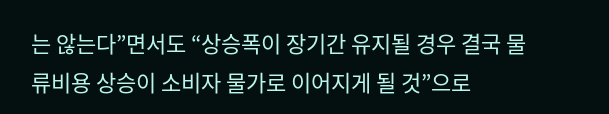는 않는다”면서도 “상승폭이 장기간 유지될 경우 결국 물류비용 상승이 소비자 물가로 이어지게 될 것”으로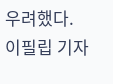우려했다.
이필립 기자